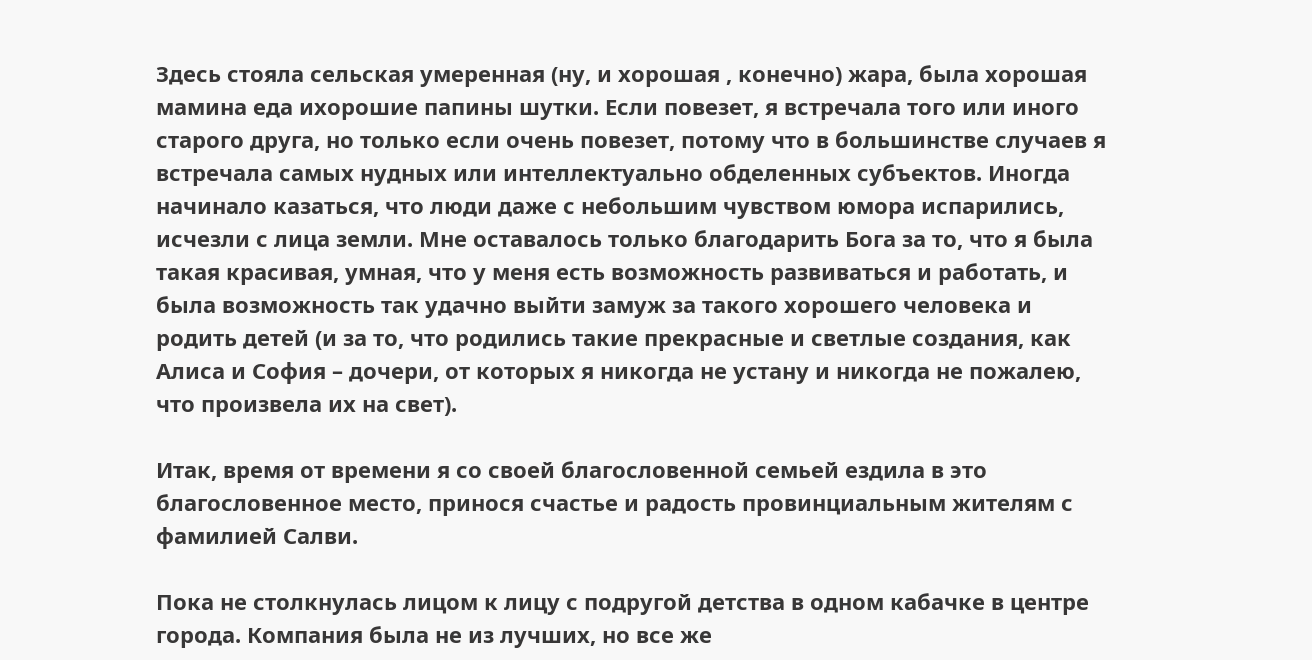Здесь стояла сельская умеренная (ну, и хорошая , конечно) жара, была хорошая мамина еда ихорошие папины шутки. Если повезет, я встречала того или иного старого друга, но только если очень повезет, потому что в большинстве случаев я встречала самых нудных или интеллектуально обделенных субъектов. Иногда начинало казаться, что люди даже с небольшим чувством юмора испарились, исчезли с лица земли. Мне оставалось только благодарить Бога за то, что я была такая красивая, умная, что у меня есть возможность развиваться и работать, и была возможность так удачно выйти замуж за такого хорошего человека и родить детей (и за то, что родились такие прекрасные и светлые создания, как Алиса и София – дочери, от которых я никогда не устану и никогда не пожалею, что произвела их на свет).

Итак, время от времени я со своей благословенной семьей ездила в это благословенное место, принося счастье и радость провинциальным жителям с фамилией Салви.

Пока не столкнулась лицом к лицу с подругой детства в одном кабачке в центре города. Компания была не из лучших, но все же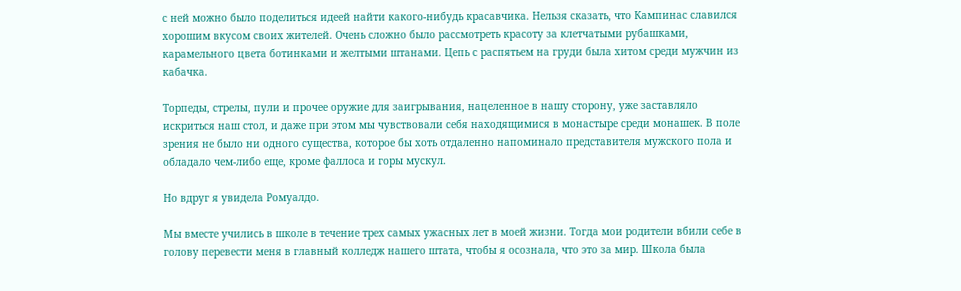с ней можно было поделиться идеей найти какого-нибудь красавчика. Нельзя сказать, что Кампинас славился хорошим вкусом своих жителей. Очень сложно было рассмотреть красоту за клетчатыми рубашками, карамельного цвета ботинками и желтыми штанами. Цепь с распятьем на груди была хитом среди мужчин из кабачка.

Торпеды, стрелы, пули и прочее оружие для заигрывания, нацеленное в нашу сторону, уже заставляло искриться наш стол, и даже при этом мы чувствовали себя находящимися в монастыре среди монашек. В поле зрения не было ни одного существа, которое бы хоть отдаленно напоминало представителя мужского пола и обладало чем-либо еще, кроме фаллоса и горы мускул.

Но вдруг я увидела Ромуалдо.

Мы вместе учились в школе в течение трех самых ужасных лет в моей жизни. Тогда мои родители вбили себе в голову перевести меня в главный колледж нашего штата, чтобы я осознала, что это за мир. Школа была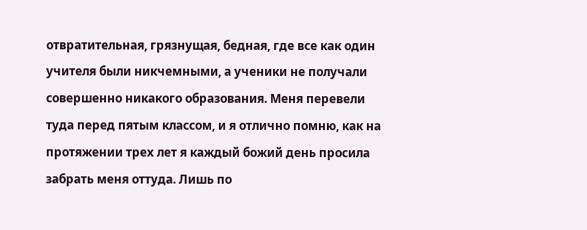отвратительная, грязнущая, бедная, где все как один учителя были никчемными, а ученики не получали совершенно никакого образования. Меня перевели туда перед пятым классом, и я отлично помню, как на протяжении трех лет я каждый божий день просила забрать меня оттуда. Лишь по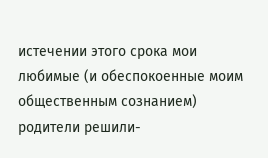истечении этого срока мои любимые (и обеспокоенные моим общественным сознанием) родители решили-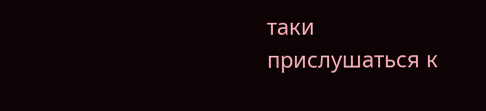таки прислушаться к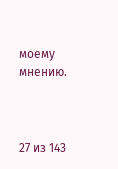моему мнению.



27 из 143